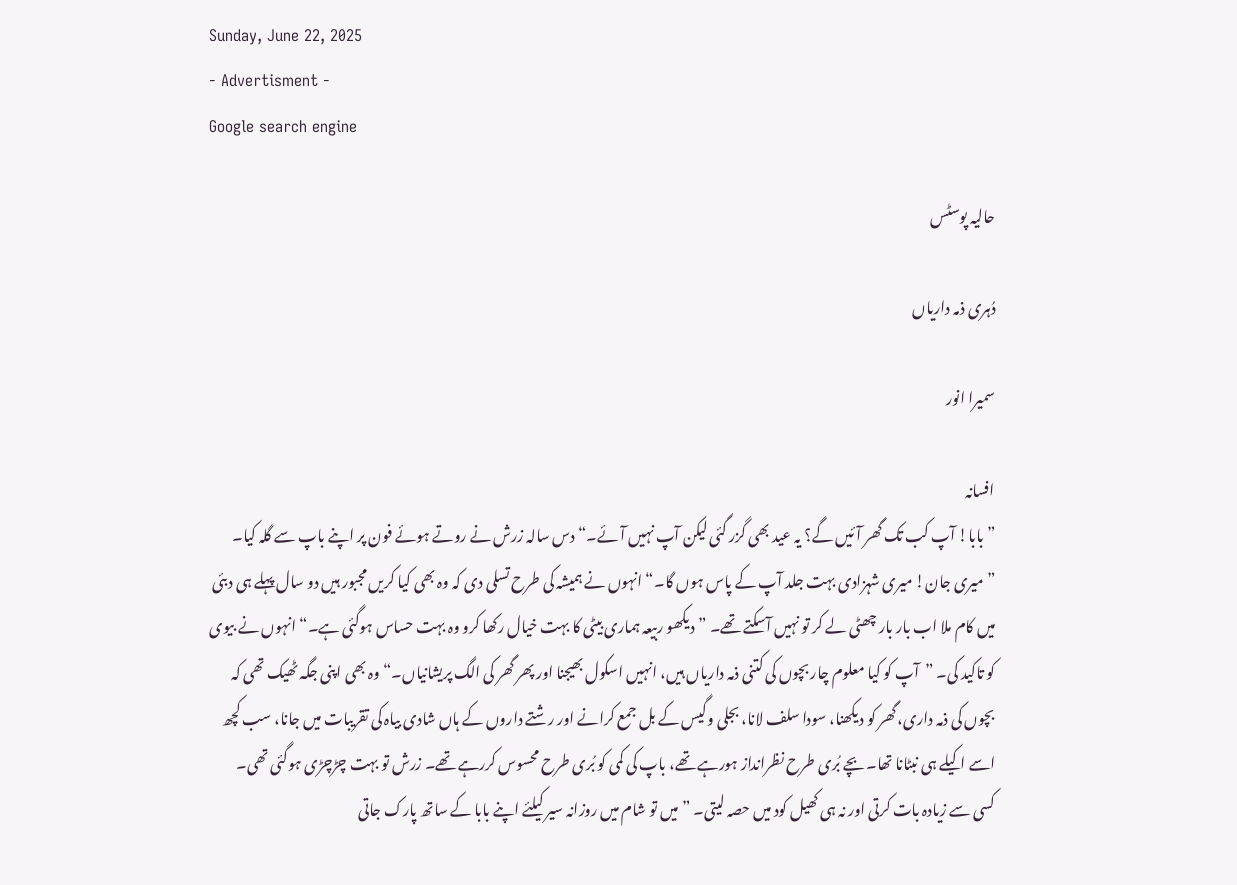Sunday, June 22, 2025
- Advertisment -
Google search engine

حالیہ پوسٹس

دُہری ذمہ داریاں

سمیرا انور

افسانہ
”بابا! آپ کب تک گھر آئیں گے؟ یہ عید بھی گزر گئی لیکن آپ نہیں آئے۔“ دس سالہ زرش نے روتے ہوئے فون پر اپنے باپ سے گلہ کیا۔ ”میری جان! میری شہزادی بہت جلد آپ کے پاس ہوں گا۔“ انہوں نے ہمیشہ کی طرح تسلی دی کہ وہ بھی کیا کریں مجبور ہیں دو سال پہلے ہی دبئی میں کام ملا اب بار بار چھٹی لے کر تو نہیں آسکتے تھے۔ ”دیکھو ربیعہ ہماری بیٹی کا بہت خیال رکھا کرو وہ بہت حساس ہوگئی ہے۔“ انہوں نے بیوی کو تاکید کی۔ ”آپ کو کیا معلوم چار بچوں کی کتنی ذمہ داریاں ہیں، انہیں اسکول بھیجنا اور پھر گھر کی الگ پریشانیاں۔“ وہ بھی اپنی جگہ ٹھیک تھی کہ بچوں کی ذمہ داری، گھر کو دیکھنا، سودا سلف لانا، بجلی وگیس کے بل جمع کرانے اور رشتے داروں کے ہاں شادی بیاہ کی تقریبات میں جانا، سب کچھ اسے اکیلے ہی نبٹانا تھا۔ بچے بُری طرح نظرانداز ہورہے تھے، باپ کی کمی کو بُری طرح محسوس کررہے تھے۔ زرش تو بہت چڑچڑی ہوگئی تھی۔ کسی سے زیادہ بات کرتی اور نہ ہی کھیل کود میں حصہ لیتی۔ ”میں تو شام میں روزانہ سیر کیلئے اپنے بابا کے ساتھ پارک جاتی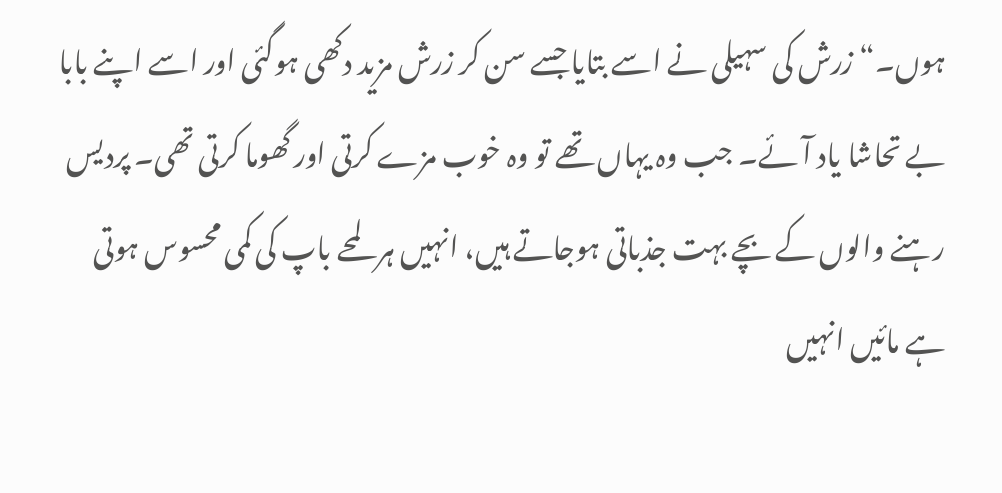ہوں۔“ زرش کی سہیلی نے اسے بتایا جسے سن کر زرش مزید دکھی ہوگئی اور اسے اپنے بابا بے تحاشا یاد آئے۔ جب وہ یہاں تھے تو وہ خوب مزے کرتی اور گھوما کرتی تھی۔ پردیس رہنے والوں کے بچے بہت جذباتی ہوجاتے ہیں، انہیں ہر لمحے باپ کی کمی محسوس ہوتی ہے مائیں انہیں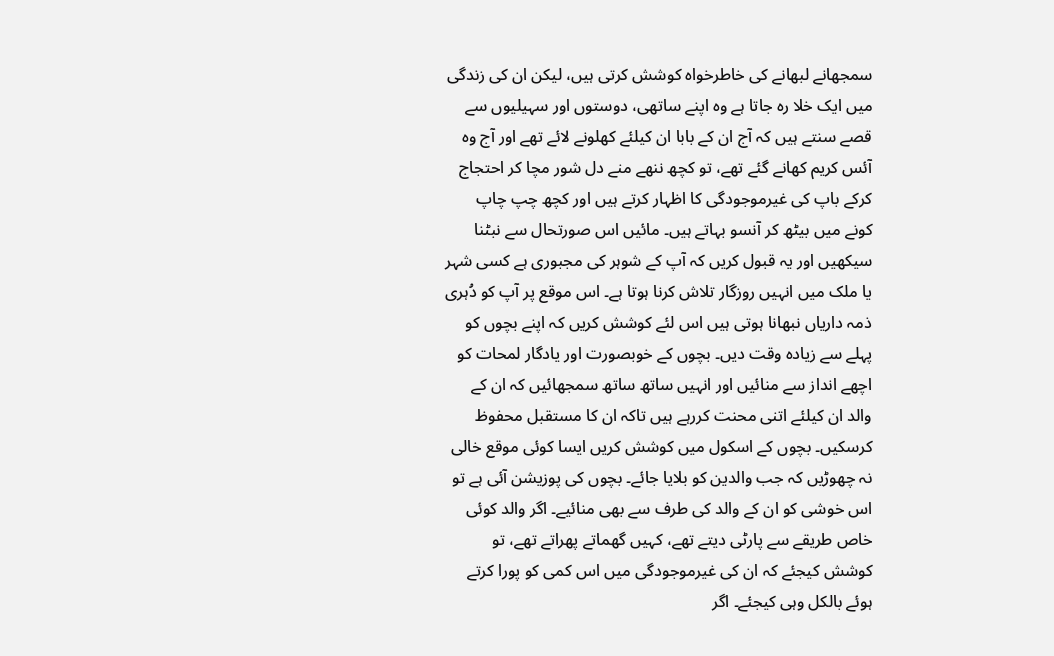سمجھانے لبھانے کی خاطرخواہ کوشش کرتی ہیں، لیکن ان کی زندگی میں ایک خلا رہ جاتا ہے وہ اپنے ساتھی، دوستوں اور سہیلیوں سے قصے سنتے ہیں کہ آج ان کے بابا ان کیلئے کھلونے لائے تھے اور آج وہ آئس کریم کھانے گئے تھے، تو کچھ ننھے منے دل شور مچا کر احتجاج کرکے باپ کی غیرموجودگی کا اظہار کرتے ہیں اور کچھ چپ چاپ کونے میں بیٹھ کر آنسو بہاتے ہیں۔ مائیں اس صورتحال سے نبٹنا سیکھیں اور یہ قبول کریں کہ آپ کے شوہر کی مجبوری ہے کسی شہر یا ملک میں انہیں روزگار تلاش کرنا ہوتا ہے۔ اس موقع پر آپ کو دُہری ذمہ داریاں نبھانا ہوتی ہیں اس لئے کوشش کریں کہ اپنے بچوں کو پہلے سے زیادہ وقت دیں۔ بچوں کے خوبصورت اور یادگار لمحات کو اچھے انداز سے منائیں اور انہیں ساتھ ساتھ سمجھائیں کہ ان کے والد ان کیلئے اتنی محنت کررہے ہیں تاکہ ان کا مستقبل محفوظ کرسکیں۔ بچوں کے اسکول میں کوشش کریں ایسا کوئی موقع خالی نہ چھوڑیں کہ جب والدین کو بلایا جائے۔ بچوں کی پوزیشن آئی ہے تو اس خوشی کو ان کے والد کی طرف سے بھی منائیے۔ اگر والد کوئی خاص طریقے سے پارٹی دیتے تھے، کہیں گھماتے پھراتے تھے، تو کوشش کیجئے کہ ان کی غیرموجودگی میں اس کمی کو پورا کرتے ہوئے بالکل وہی کیجئے۔ اگر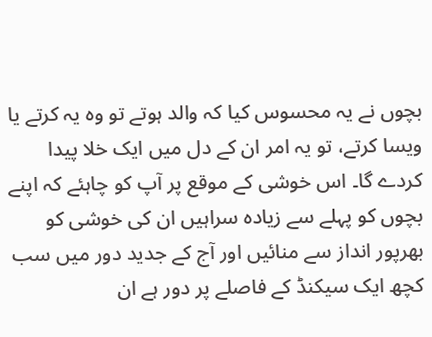بچوں نے یہ محسوس کیا کہ والد ہوتے تو وہ یہ کرتے یا ویسا کرتے، تو یہ امر ان کے دل میں ایک خلا پیدا کردے گا۔ اس خوشی کے موقع پر آپ کو چاہئے کہ اپنے بچوں کو پہلے سے زیادہ سراہیں ان کی خوشی کو بھرپور انداز سے منائیں اور آج کے جدید دور میں سب کچھ ایک سیکنڈ کے فاصلے پر دور ہے ان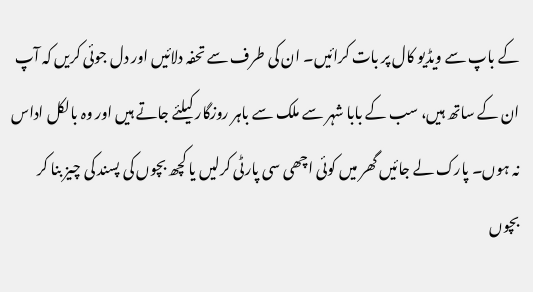کے باپ سے ویڈیو کال پر بات کرائیں۔ ان کی طرف سے تحفہ دلائیں اور دل جوئی کریں کہ آپ ان کے ساتھ ہیں، سب کے بابا شہر سے ملک سے باہر روزگار کیلئے جاتے ہیں اور وہ بالکل اداس نہ ہوں۔ پارک لے جائیں گھر میں کوئی اچھی سی پارٹی کرلیں یا کچھ بچوں کی پسند کی چیز بنا کر بچوں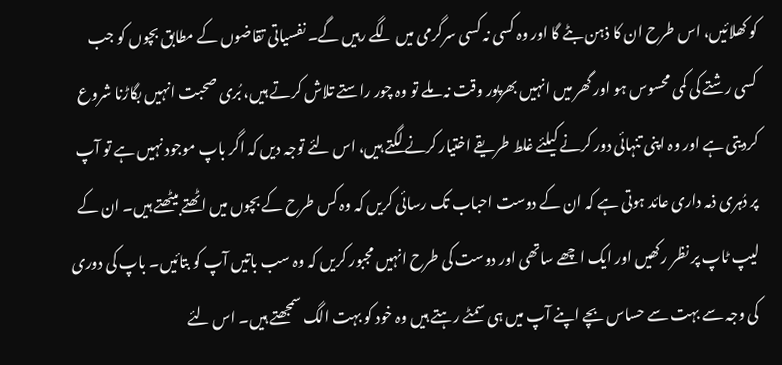کو کھلائیں، اس طرح ان کا ذہن بٹے گا اور وہ کسی نہ کسی سرگرمی میں لگے رہیں گے۔ نفسیاتی تقاضوں کے مطابق بچوں کو جب کسی رشتے کی کمی محسوس ہو اور گھر میں انہیں بھرپور وقت نہ ملے تو وہ چور راستے تلاش کرتے ہیں، بُری صحبت انہیں بگاڑنا شروع کردیتی ہے اور وہ اپنی تنہائی دور کرنے کیلئے غلط طریقے اختیار کرنے لگتے ہیں، اس لئے توجہ دیں کہ اگر باپ موجود نہیں ہے تو آپ پر دُہری ذمہ داری عائد ہوتی ہے کہ ان کے دوست احباب تک رسائی کریں کہ وہ کس طرح کے بچوں میں اٹھتے بیٹھتے ہیں۔ ان کے لیپ ٹاپ پر نظر رکھیں اور ایک اچھے ساتھی اور دوست کی طرح انہیں مجبور کریں کہ وہ سب باتیں آپ کو بتائیں۔ باپ کی دوری کی وجہ سے بہت سے حساس بچے اپنے آپ میں ہی سمٹے رہتے ہیں وہ خود کو بہت الگ سمجھتے ہیں۔ اس لئے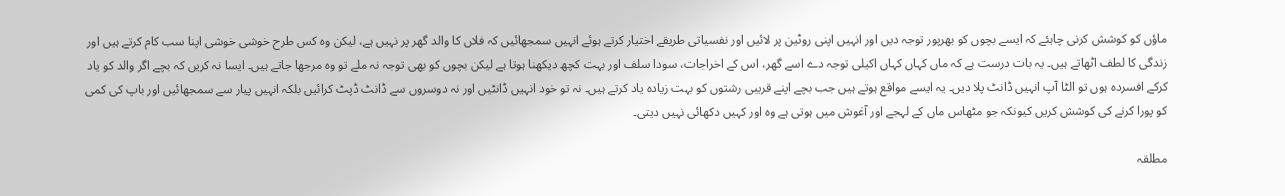ماؤں کو کوشش کرنی چاہئے کہ ایسے بچوں کو بھرپور توجہ دیں اور انہیں اپنی روٹین پر لائیں اور نفسیاتی طریقے اختیار کرتے ہوئے انہیں سمجھائیں کہ فلاں کا والد گھر پر نہیں ہے، لیکن وہ کس طرح خوشی خوشی اپنا سب کام کرتے ہیں اور زندگی کا لطف اٹھاتے ہیں۔ یہ بات درست ہے کہ ماں کہاں کہاں اکیلی توجہ دے اسے گھر، اس کے اخراجات، سودا سلف اور بہت کچھ دیکھنا ہوتا ہے لیکن بچوں کو بھی توجہ نہ ملے تو وہ مرجھا جاتے ہیں۔ ایسا نہ کریں کہ بچے اگر والد کو یاد کرکے افسردہ ہوں تو الٹا آپ انہیں ڈانٹ پلا دیں۔ یہ ایسے مواقع ہوتے ہیں جب بچے اپنے قریبی رشتوں کو بہت زیادہ یاد کرتے ہیں۔ نہ تو خود انہیں ڈانٹیں اور نہ دوسروں سے ڈانٹ ڈپٹ کرائیں بلکہ انہیں پیار سے سمجھائیں اور باپ کی کمی کو پورا کرنے کی کوشش کریں کیونکہ جو مٹھاس ماں کے لہجے اور آغوش میں ہوتی ہے وہ اور کہیں دکھائی نہیں دیتی۔

مطلقہ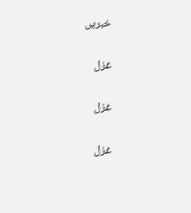خبریں

غزل

غزل

غزل